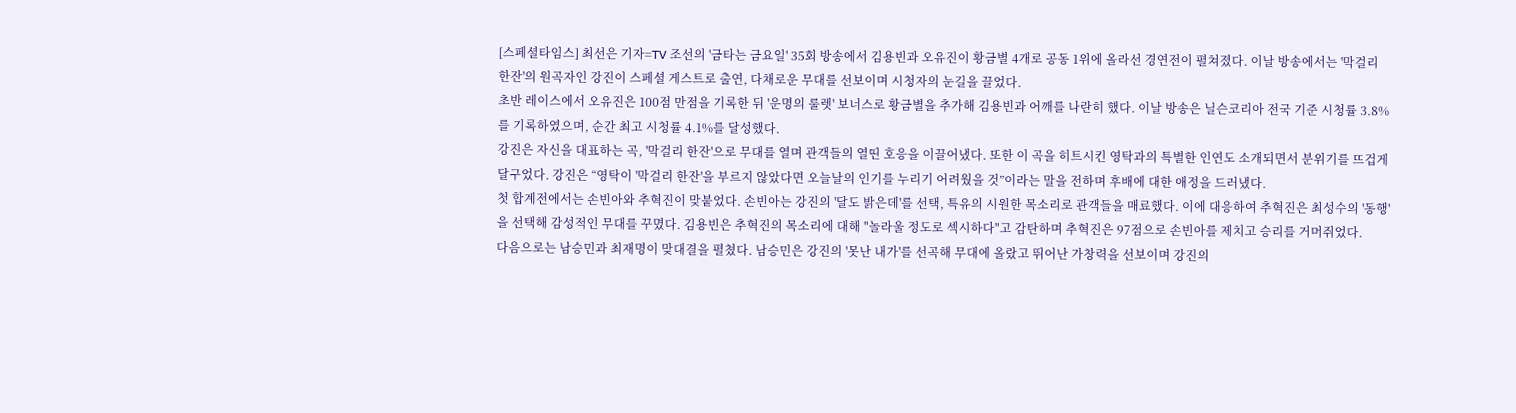[스페셜타임스] 최선은 기자=TV 조선의 '금타는 금요일' 35회 방송에서 김용빈과 오유진이 황금별 4개로 공동 1위에 올라선 경연전이 펼쳐졌다. 이날 방송에서는 '막걸리 한잔'의 원곡자인 강진이 스페셜 게스트로 출연, 다채로운 무대를 선보이며 시청자의 눈길을 끌었다.
초반 레이스에서 오유진은 100점 만점을 기록한 뒤 '운명의 룰렛' 보너스로 황금별을 추가해 김용빈과 어깨를 나란히 했다. 이날 방송은 닐슨코리아 전국 기준 시청률 3.8%를 기록하였으며, 순간 최고 시청률 4.1%를 달성했다.
강진은 자신을 대표하는 곡, '막걸리 한잔'으로 무대를 열며 관객들의 열띤 호응을 이끌어냈다. 또한 이 곡을 히트시킨 영탁과의 특별한 인연도 소개되면서 분위기를 뜨겁게 달구었다. 강진은 “영탁이 '막걸리 한잔'을 부르지 않았다면 오늘날의 인기를 누리기 어려웠을 것”이라는 말을 전하며 후배에 대한 애정을 드러냈다.
첫 합계전에서는 손빈아와 추혁진이 맞붙었다. 손빈아는 강진의 '달도 밝은데'를 선택, 특유의 시원한 목소리로 관객들을 매료했다. 이에 대응하여 추혁진은 최성수의 '동행'을 선택해 감성적인 무대를 꾸몄다. 김용빈은 추혁진의 목소리에 대해 "놀라울 정도로 섹시하다"고 감탄하며 추혁진은 97점으로 손빈아를 제치고 승리를 거머쥐었다.
다음으로는 남승민과 최재명이 맞대결을 펼쳤다. 남승민은 강진의 '못난 내가'를 선곡해 무대에 올랐고 뛰어난 가창력을 선보이며 강진의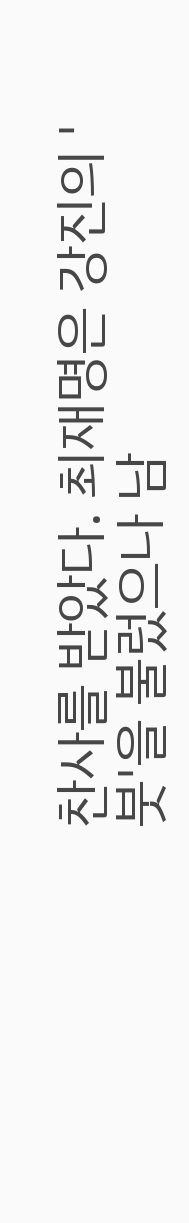찬사를 받았다. 최재명은 강진의 '붓'을 불렀으나 남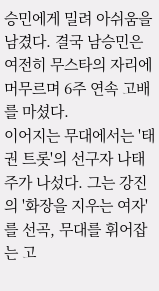승민에게 밀려 아쉬움을 남겼다. 결국 남승민은 여전히 무스타의 자리에 머무르며 6주 연속 고배를 마셨다.
이어지는 무대에서는 '태권 트롯'의 선구자 나태주가 나섰다. 그는 강진의 '화장을 지우는 여자'를 선곡, 무대를 휘어잡는 고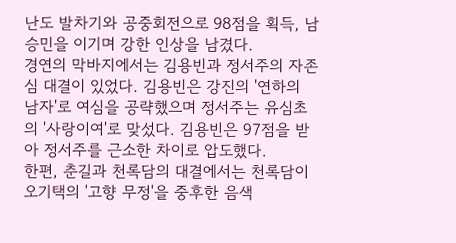난도 발차기와 공중회전으로 98점을 획득, 남승민을 이기며 강한 인상을 남겼다.
경연의 막바지에서는 김용빈과 정서주의 자존심 대결이 있었다. 김용빈은 강진의 '연하의 남자'로 여심을 공략했으며 정서주는 유심초의 '사랑이여'로 맞섰다. 김용빈은 97점을 받아 정서주를 근소한 차이로 압도했다.
한편, 춘길과 천록담의 대결에서는 천록담이 오기택의 '고향 무정'을 중후한 음색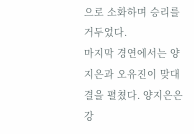으로 소화하며 승리를 거두었다.
마지막 경연에서는 양지은과 오유진이 맞대결을 펼쳤다. 양지은은 강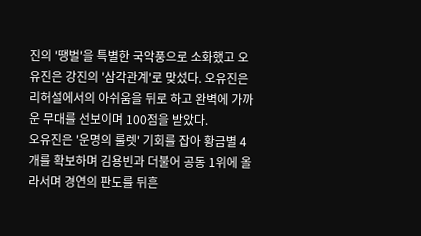진의 '땡벌'을 특별한 국악풍으로 소화했고 오유진은 강진의 '삼각관계'로 맞섰다. 오유진은 리허설에서의 아쉬움을 뒤로 하고 완벽에 가까운 무대를 선보이며 100점을 받았다.
오유진은 '운명의 룰렛' 기회를 잡아 황금별 4개를 확보하며 김용빈과 더불어 공동 1위에 올라서며 경연의 판도를 뒤흔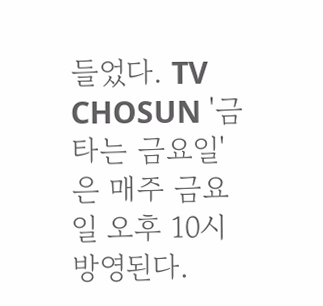들었다. TV CHOSUN '금타는 금요일'은 매주 금요일 오후 10시 방영된다.